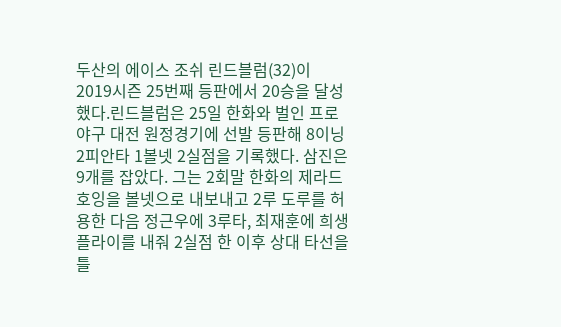두산의 에이스 조쉬 린드블럼(32)이 2019시즌 25번째 등판에서 20승을 달성했다.린드블럼은 25일 한화와 벌인 프로야구 대전 원정경기에 선발 등판해 8이닝 2피안타 1볼넷 2실점을 기록했다. 삼진은 9개를 잡았다. 그는 2회말 한화의 제라드 호잉을 볼넷으로 내보내고 2루 도루를 허용한 다음 정근우에 3루타, 최재훈에 희생플라이를 내줘 2실점 한 이후 상대 타선을 틀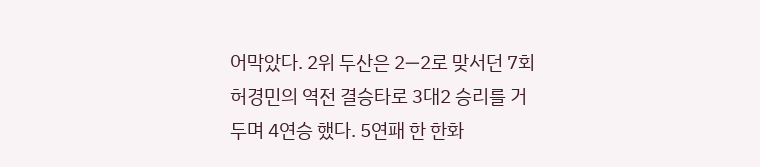어막았다. 2위 두산은 2―2로 맞서던 7회 허경민의 역전 결승타로 3대2 승리를 거두며 4연승 했다. 5연패 한 한화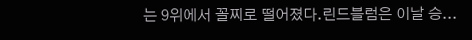는 9위에서 꼴찌로 떨어졌다.린드블럼은 이날 승...